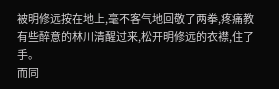被明修远按在地上,毫不客气地回敬了两拳,疼痛教有些醉意的林川清醒过来,松开明修远的衣襟,住了手。
而同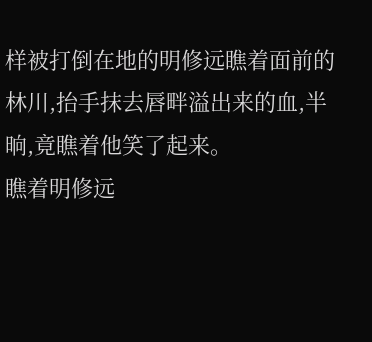样被打倒在地的明修远瞧着面前的林川,抬手抹去唇畔溢出来的血,半晌,竟瞧着他笑了起来。
瞧着明修远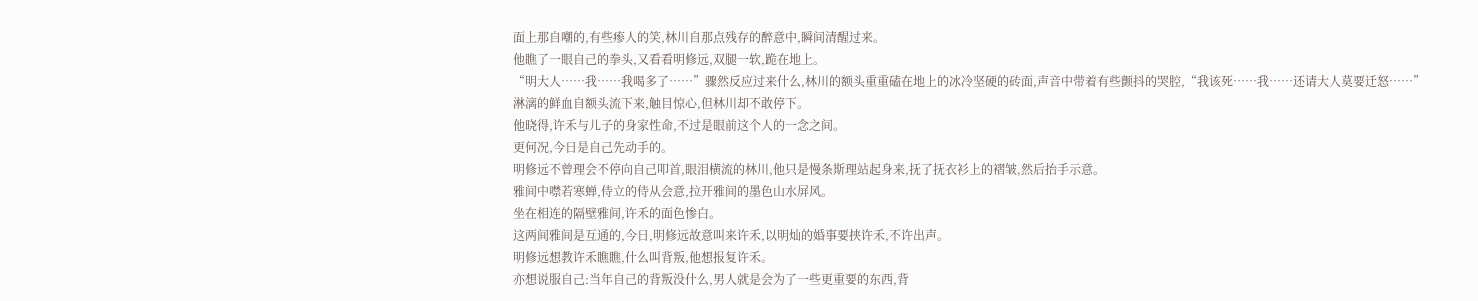面上那自嘲的,有些瘆人的笑,林川自那点残存的醉意中,瞬间清醒过来。
他瞧了一眼自己的拳头,又看看明修远,双腿一软,跪在地上。
“明大人……我……我喝多了……”骤然反应过来什么,林川的额头重重磕在地上的冰冷坚硬的砖面,声音中带着有些颤抖的哭腔,“我该死……我……还请大人莫要迁怒……”
淋漓的鲜血自额头流下来,触目惊心,但林川却不敢停下。
他晓得,许禾与儿子的身家性命,不过是眼前这个人的一念之间。
更何况,今日是自己先动手的。
明修远不曾理会不停向自己叩首,眼泪横流的林川,他只是慢条斯理站起身来,抚了抚衣衫上的褶皱,然后抬手示意。
雅间中噤若寒蝉,侍立的侍从会意,拉开雅间的墨色山水屏风。
坐在相连的隔壁雅间,许禾的面色惨白。
这两间雅间是互通的,今日,明修远故意叫来许禾,以明灿的婚事要挟许禾,不许出声。
明修远想教许禾瞧瞧,什么叫背叛,他想报复许禾。
亦想说服自己:当年自己的背叛没什么,男人就是会为了一些更重要的东西,背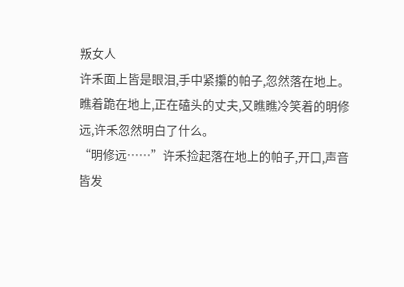叛女人
许禾面上皆是眼泪,手中紧攥的帕子,忽然落在地上。
瞧着跪在地上,正在磕头的丈夫,又瞧瞧冷笑着的明修远,许禾忽然明白了什么。
“明修远……”许禾捡起落在地上的帕子,开口,声音皆发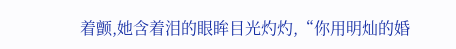着颤,她含着泪的眼眸目光灼灼,“你用明灿的婚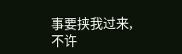事要挟我过来,不许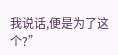我说话,便是为了这个?”